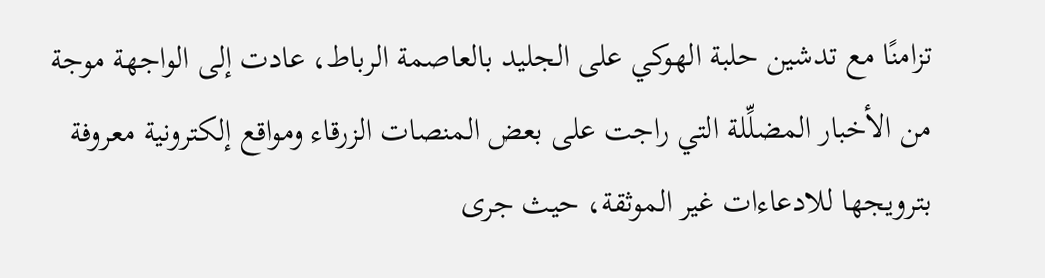تزامنًا مع تدشين حلبة الهوكي على الجليد بالعاصمة الرباط، عادت إلى الواجهة موجة من الأخبار المضلِّلة التي راجت على بعض المنصات الزرقاء ومواقع إلكترونية معروفة بترويجها للادعاءات غير الموثقة، حيث جرى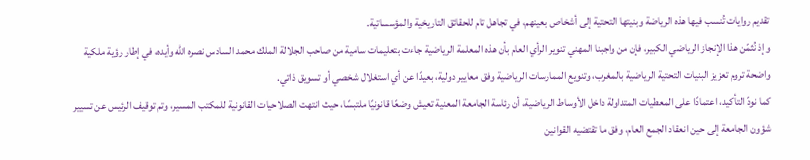تقديم روايات تُنسب فيها هذه الرياضة وبنيتها التحتية إلى أشخاص بعينهم، في تجاهل تام للحقائق التاريخية والمؤسساتية.
وإذ نُثمّن هذا الإنجاز الرياضي الكبير، فإن من واجبنا المهني تنوير الرأي العام بأن هذه المعلمة الرياضية جاءت بتعليمات سامية من صاحب الجلالة الملك محمد السادس نصره الله وأيده، في إطار رؤية ملكية واضحة تروم تعزيز البنيات التحتية الرياضية بالمغرب، وتنويع الممارسات الرياضية وفق معايير دولية، بعيدًا عن أي استغلال شخصي أو تسويق ذاتي.
كما نودّ التأكيد، اعتمادًا على المعطيات المتداولة داخل الأوساط الرياضية، أن رئاسة الجامعة المعنية تعيش وضعًا قانونيًا ملتبسًا، حيث انتهت الصلاحيات القانونية للمكتب المسير، وتم توقيف الرئيس عن تسيير شؤون الجامعة إلى حين انعقاد الجمع العام، وفق ما تقتضيه القوانين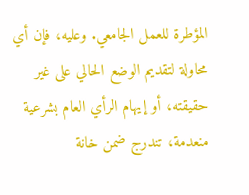المؤطرة للعمل الجامعي. وعليه، فإن أي محاولة لتقديم الوضع الحالي على غير حقيقته، أو إيهام الرأي العام بشرعية منعدمة، تندرج ضمن خانة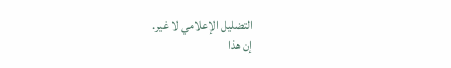التضليل الإعلامي لا غير.
إن هذا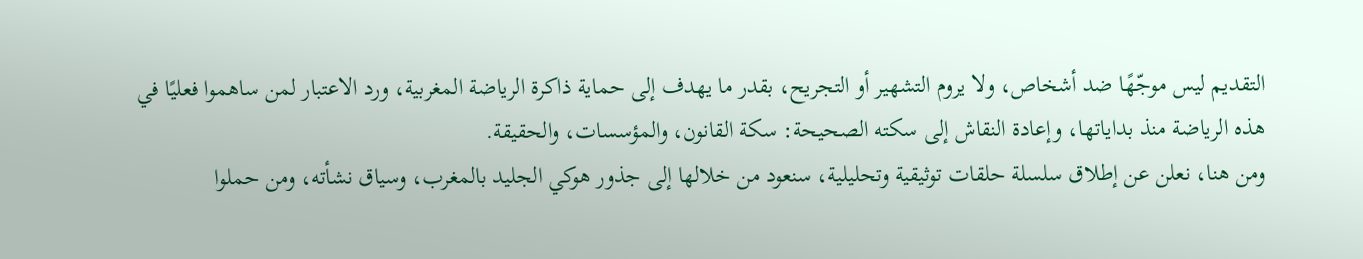التقديم ليس موجّهًا ضد أشخاص، ولا يروم التشهير أو التجريح، بقدر ما يهدف إلى حماية ذاكرة الرياضة المغربية، ورد الاعتبار لمن ساهموا فعليًا في هذه الرياضة منذ بداياتها، وإعادة النقاش إلى سكته الصحيحة: سكة القانون، والمؤسسات، والحقيقة.
ومن هنا، نعلن عن إطلاق سلسلة حلقات توثيقية وتحليلية، سنعود من خلالها إلى جذور هوكي الجليد بالمغرب، وسياق نشأته، ومن حملوا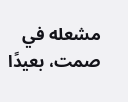مشعله في صمت، بعيدًا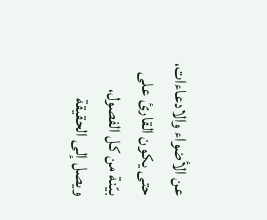عن الأضواء والادعاءات، حتى يكون القارئ على بيّنة من كل الفصول، ويصل إلى الحقيقة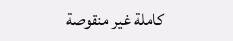كاملة غير منقوصة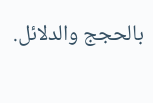بالحجج والدلائل.